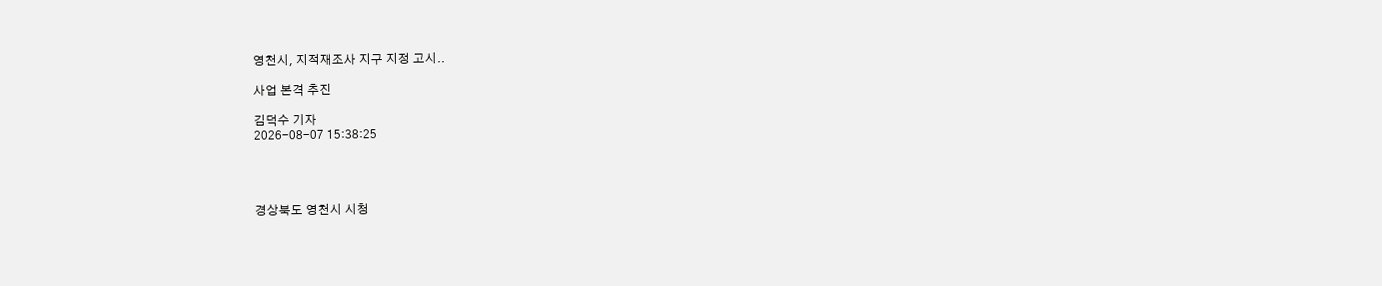영천시, 지적재조사 지구 지정 고시..

사업 본격 추진

김덕수 기자
2026-08-07 15:38:25




경상북도 영천시 시청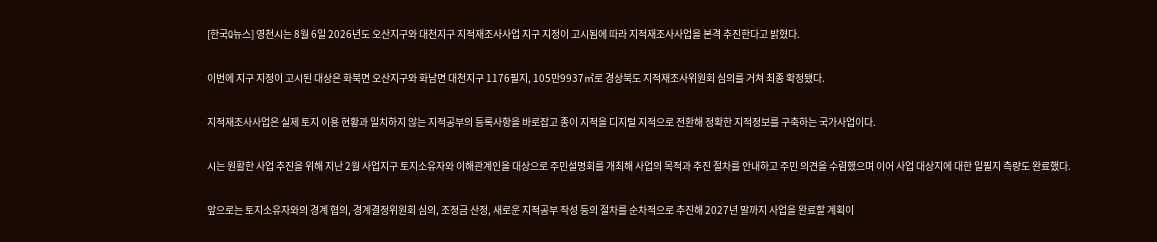[한국Q뉴스] 영천시는 8월 6일 2026년도 오산지구와 대천지구 지적재조사사업 지구 지정이 고시됨에 따라 지적재조사사업을 본격 추진한다고 밝혔다.

이번에 지구 지정이 고시된 대상은 화북면 오산지구와 화남면 대천지구 1176필지, 105만9937㎡로 경상북도 지적재조사위원회 심의를 거쳐 최종 확정됐다.

지적재조사사업은 실제 토지 이용 현황과 일치하지 않는 지적공부의 등록사항을 바로잡고 종이 지적을 디지털 지적으로 전환해 정확한 지적정보를 구축하는 국가사업이다.

시는 원활한 사업 추진을 위해 지난 2월 사업지구 토지소유자와 이해관계인을 대상으로 주민설명회를 개최해 사업의 목적과 추진 절차를 안내하고 주민 의견을 수렴했으며 이어 사업 대상지에 대한 일필지 측량도 완료했다.

앞으로는 토지소유자와의 경계 협의, 경계결정위원회 심의, 조정금 산정, 새로운 지적공부 작성 등의 절차를 순차적으로 추진해 2027년 말까지 사업을 완료할 계획이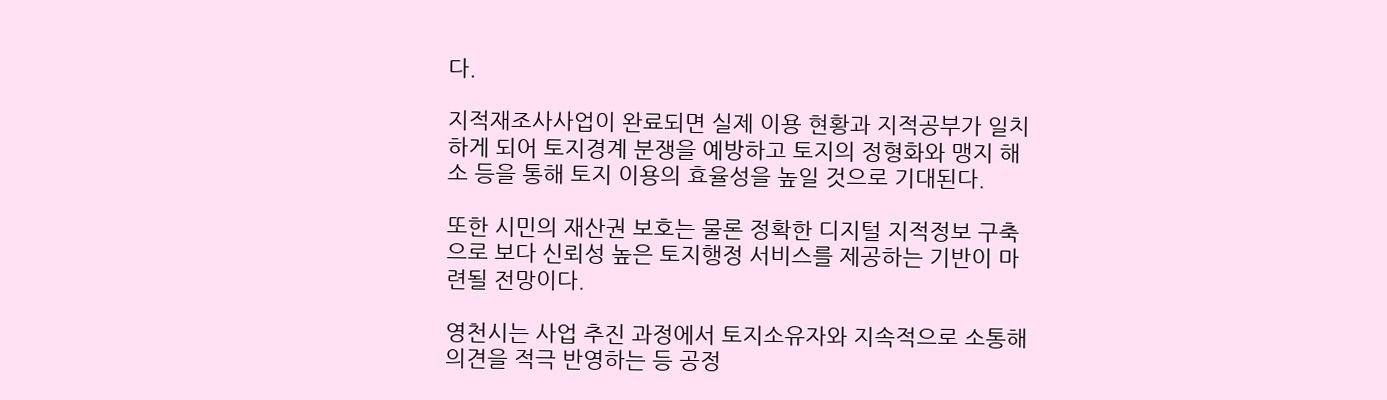다.

지적재조사사업이 완료되면 실제 이용 현황과 지적공부가 일치하게 되어 토지경계 분쟁을 예방하고 토지의 정형화와 맹지 해소 등을 통해 토지 이용의 효율성을 높일 것으로 기대된다.

또한 시민의 재산권 보호는 물론 정확한 디지털 지적정보 구축으로 보다 신뢰성 높은 토지행정 서비스를 제공하는 기반이 마련될 전망이다.

영천시는 사업 추진 과정에서 토지소유자와 지속적으로 소통해 의견을 적극 반영하는 등 공정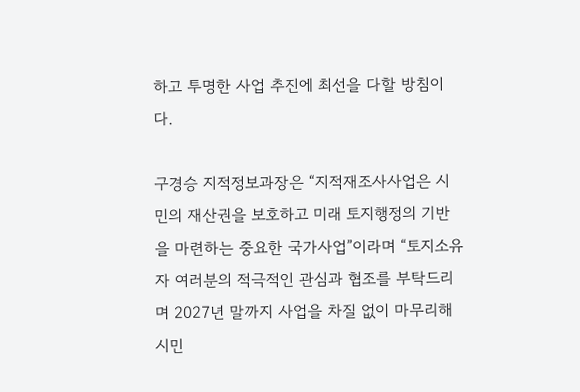하고 투명한 사업 추진에 최선을 다할 방침이다.

구경승 지적정보과장은 “지적재조사사업은 시민의 재산권을 보호하고 미래 토지행정의 기반을 마련하는 중요한 국가사업”이라며 “토지소유자 여러분의 적극적인 관심과 협조를 부탁드리며 2027년 말까지 사업을 차질 없이 마무리해 시민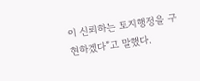이 신뢰하는 토지행정을 구현하겠다”고 말했다.